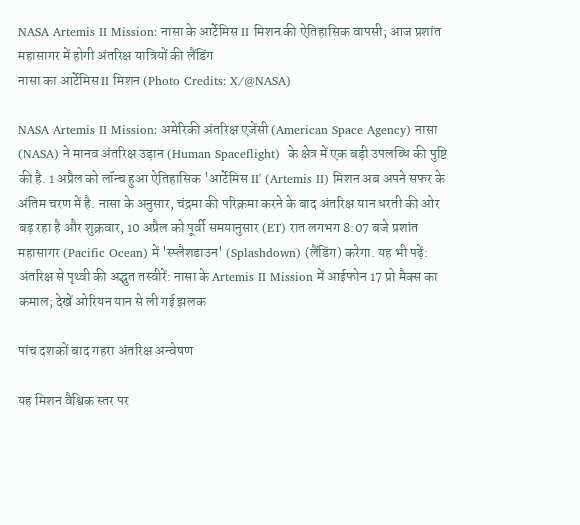NASA Artemis II Mission: नासा के आर्टेमिस II मिशन की ऐतिहासिक वापसी; आज प्रशांत महासागर में होगी अंतरिक्ष यात्रियों की लैंडिंग
नासा का आर्टेमिस II मिशन (Photo Credits: X/@NASA)

NASA Artemis II Mission: अमेरिकी अंतरिक्ष एजेंसी (American Space Agency) नासा (NASA) ने मानव अंतरिक्ष उड़ान (Human Spaceflight)  के क्षेत्र में एक बड़ी उपलब्धि की पुष्टि की है. 1 अप्रैल को लॉन्च हुआ ऐतिहासिक 'आर्टेमिस II' (Artemis II) मिशन अब अपने सफर के अंतिम चरण में है. नासा के अनुसार, चंद्रमा की परिक्रमा करने के बाद अंतरिक्ष यान धरती की ओर बढ़ रहा है और शुक्रवार, 10 अप्रैल को पूर्वी समयानुसार (ET) रात लगभग 8:07 बजे प्रशांत महासागर (Pacific Ocean) में 'स्प्लैशडाउन' (Splashdown) (लैंडिंग) करेगा. यह भी पढ़ें: अंतरिक्ष से पृथ्वी की अद्भुत तस्वीरें: नासा के Artemis II Mission में आईफोन 17 प्रो मैक्स का कमाल; देखें ओरियन यान से ली गई झलक

पांच दशकों बाद गहरा अंतरिक्ष अन्वेषण

यह मिशन वैश्विक स्तर पर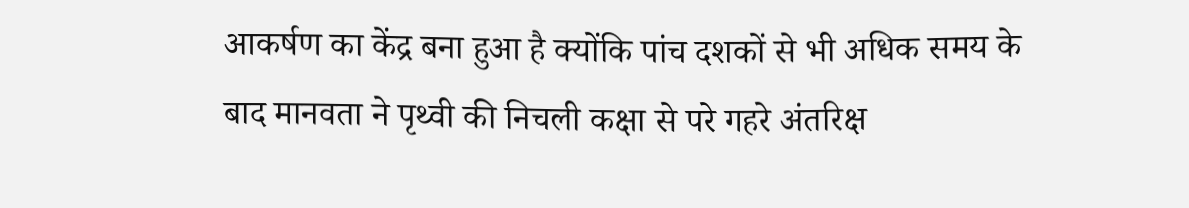आकर्षण का केंद्र बना हुआ है क्योंकि पांच दशकों से भी अधिक समय के बाद मानवता ने पृथ्वी की निचली कक्षा से परे गहरे अंतरिक्ष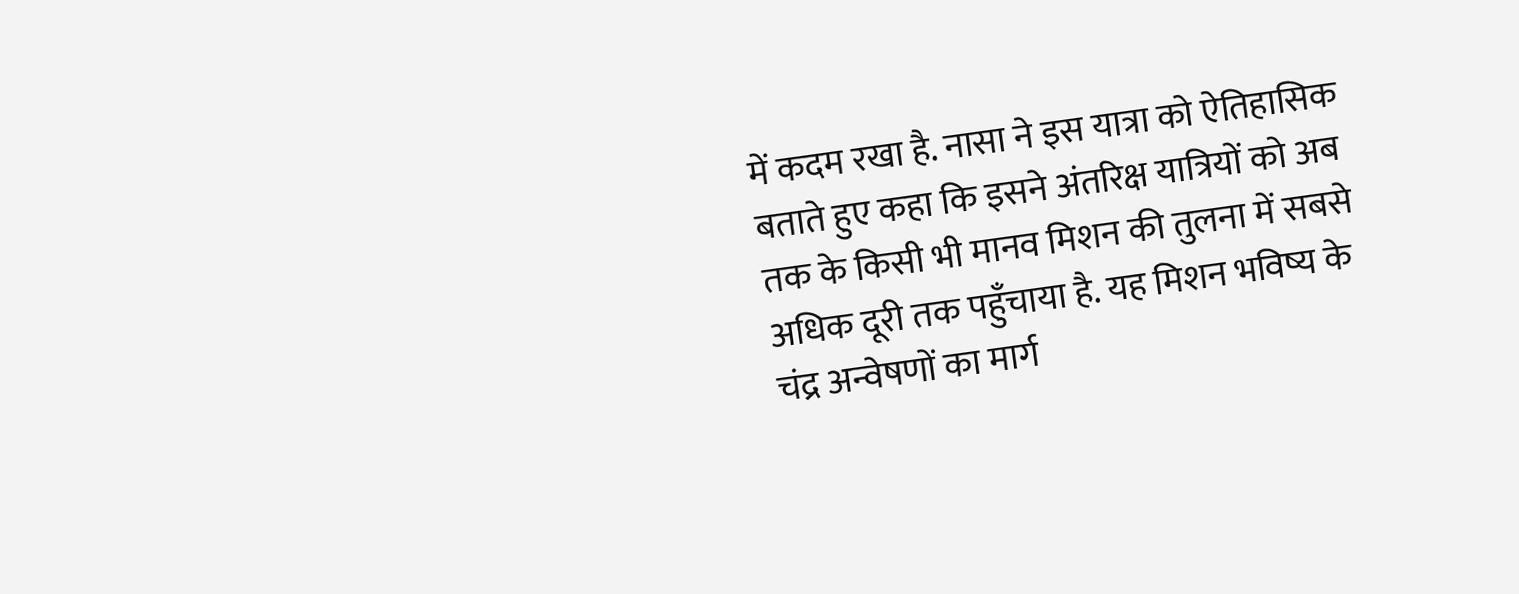में कदम रखा है. नासा ने इस यात्रा को ऐतिहासिक बताते हुए कहा कि इसने अंतरिक्ष यात्रियों को अब तक के किसी भी मानव मिशन की तुलना में सबसे अधिक दूरी तक पहुँचाया है. यह मिशन भविष्य के चंद्र अन्वेषणों का मार्ग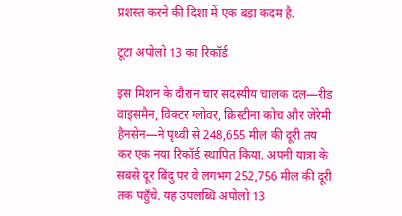प्रशस्त करने की दिशा में एक बड़ा कदम है.

टूटा अपोलो 13 का रिकॉर्ड

इस मिशन के दौरान चार सदस्यीय चालक दल—रीड वाइसमैन, विक्टर ग्लोवर, क्रिस्टीना कोच और जेरेमी हैनसेन—ने पृथ्वी से 248,655 मील की दूरी तय कर एक नया रिकॉर्ड स्थापित किया. अपनी यात्रा के सबसे दूर बिंदु पर वे लगभग 252,756 मील की दूरी तक पहुँचे. यह उपलब्धि अपोलो 13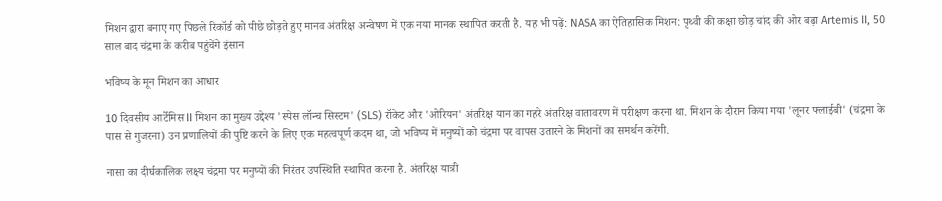मिशन द्वारा बनाए गए पिछले रिकॉर्ड को पीछे छोड़ते हुए मानव अंतरिक्ष अन्वेषण में एक नया मानक स्थापित करती है. यह भी पढ़ें: NASA का ऐतिहासिक मिशन: पृथ्वी की कक्षा छोड़ चांद की ओर बढ़ा Artemis II, 50 साल बाद चंद्रमा के करीब पहुंचेंगे इंसान

भविष्य के मून मिशन का आधार

10 दिवसीय आर्टेमिस II मिशन का मुख्य उद्देश्य 'स्पेस लॉन्च सिस्टम' (SLS) रॉकेट और 'ओरियन' अंतरिक्ष यान का गहरे अंतरिक्ष वातावरण में परीक्षण करना था. मिशन के दौरान किया गया 'लूनर फ्लाईबी' (चंद्रमा के पास से गुजरना) उन प्रणालियों की पुष्टि करने के लिए एक महत्वपूर्ण कदम था, जो भविष्य में मनुष्यों को चंद्रमा पर वापस उतारने के मिशनों का समर्थन करेंगी.

नासा का दीर्घकालिक लक्ष्य चंद्रमा पर मनुष्यों की निरंतर उपस्थिति स्थापित करना है. अंतरिक्ष यात्री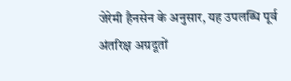जेरेमी हैनसेन के अनुसार, यह उपलब्धि पूर्व अंतरिक्ष अग्रदूतों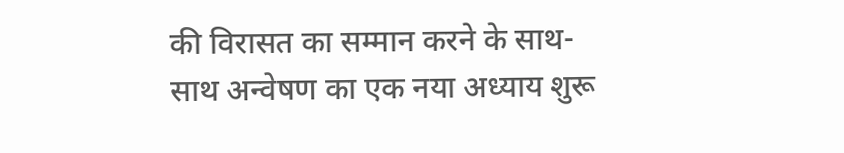की विरासत का सम्मान करने के साथ-साथ अन्वेषण का एक नया अध्याय शुरू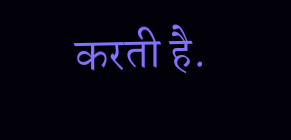करती है.